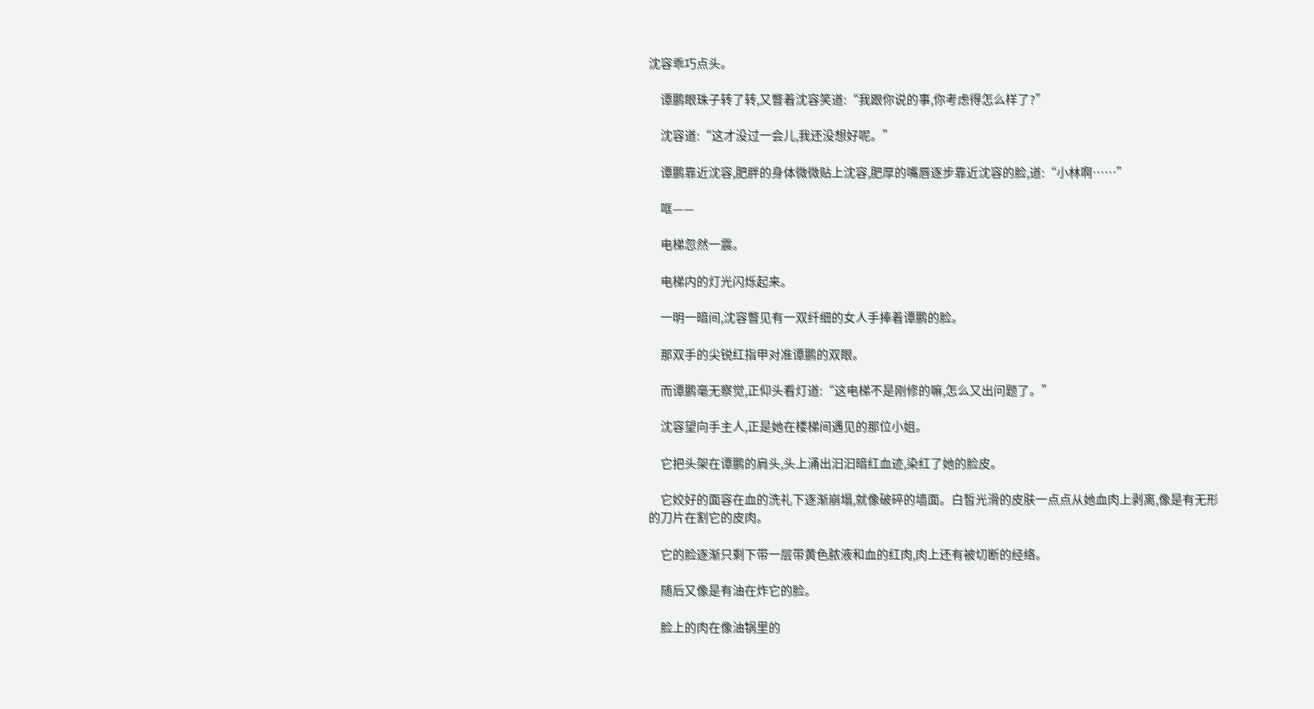沈容乖巧点头。

    谭鹏眼珠子转了转,又瞥着沈容笑道:“我跟你说的事,你考虑得怎么样了?”

    沈容道:“这才没过一会儿,我还没想好呢。”

    谭鹏靠近沈容,肥胖的身体微微贴上沈容,肥厚的嘴唇逐步靠近沈容的脸,道:“小林啊……”

    哐——

    电梯忽然一震。

    电梯内的灯光闪烁起来。

    一明一暗间,沈容瞥见有一双纤细的女人手捧着谭鹏的脸。

    那双手的尖锐红指甲对准谭鹏的双眼。

    而谭鹏毫无察觉,正仰头看灯道:“这电梯不是刚修的嘛,怎么又出问题了。”

    沈容望向手主人,正是她在楼梯间遇见的那位小姐。

    它把头架在谭鹏的肩头,头上涌出汩汩暗红血迹,染红了她的脸皮。

    它姣好的面容在血的洗礼下逐渐崩塌,就像破碎的墙面。白皙光滑的皮肤一点点从她血肉上剥离,像是有无形的刀片在割它的皮肉。

    它的脸逐渐只剩下带一层带黄色脓液和血的红肉,肉上还有被切断的经络。

    随后又像是有油在炸它的脸。

    脸上的肉在像油锅里的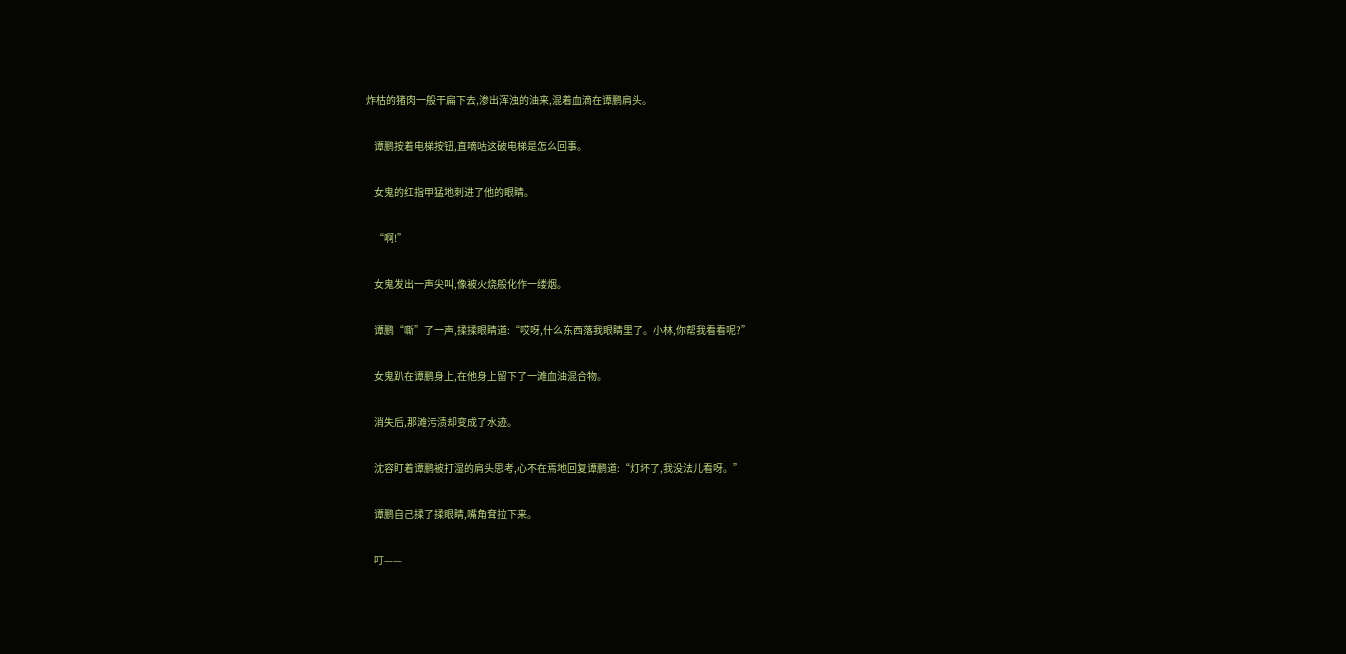炸枯的猪肉一般干扁下去,渗出浑浊的油来,混着血滴在谭鹏肩头。

    谭鹏按着电梯按钮,直嘀咕这破电梯是怎么回事。

    女鬼的红指甲猛地刺进了他的眼睛。

    “啊!”

    女鬼发出一声尖叫,像被火烧般化作一缕烟。

    谭鹏“嘶”了一声,揉揉眼睛道:“哎呀,什么东西落我眼睛里了。小林,你帮我看看呢?”

    女鬼趴在谭鹏身上,在他身上留下了一滩血油混合物。

    消失后,那滩污渍却变成了水迹。

    沈容盯着谭鹏被打湿的肩头思考,心不在焉地回复谭鹏道:“灯坏了,我没法儿看呀。”

    谭鹏自己揉了揉眼睛,嘴角耷拉下来。

    叮——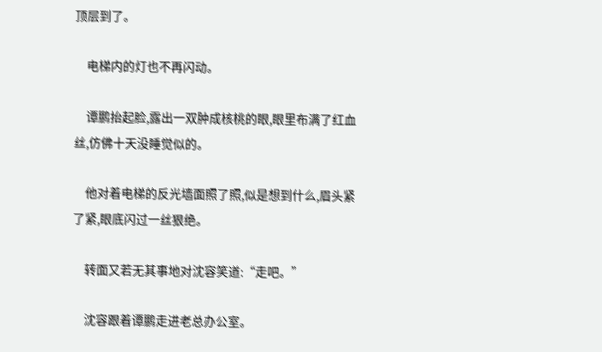顶层到了。

    电梯内的灯也不再闪动。

    谭鹏抬起脸,露出一双肿成核桃的眼,眼里布满了红血丝,仿佛十天没睡觉似的。

    他对着电梯的反光墙面照了照,似是想到什么,眉头紧了紧,眼底闪过一丝狠绝。

    转面又若无其事地对沈容笑道:“走吧。”

    沈容跟着谭鹏走进老总办公室。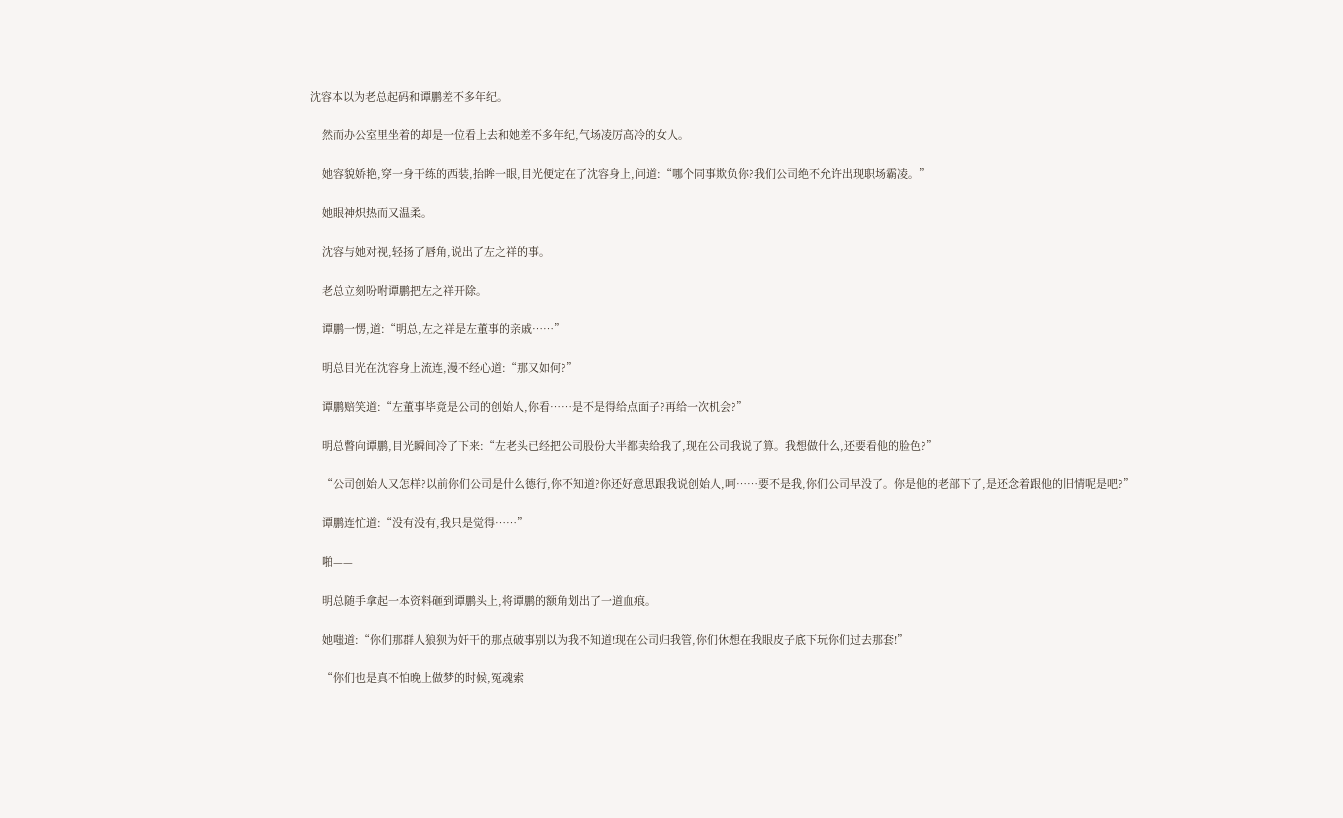沈容本以为老总起码和谭鹏差不多年纪。

    然而办公室里坐着的却是一位看上去和她差不多年纪,气场凌厉高冷的女人。

    她容貌娇艳,穿一身干练的西装,抬眸一眼,目光便定在了沈容身上,问道:“哪个同事欺负你?我们公司绝不允许出现职场霸凌。”

    她眼神炽热而又温柔。

    沈容与她对视,轻扬了唇角,说出了左之祥的事。

    老总立刻吩咐谭鹏把左之祥开除。

    谭鹏一愣,道:“明总,左之祥是左董事的亲戚……”

    明总目光在沈容身上流连,漫不经心道:“那又如何?”

    谭鹏赔笑道:“左董事毕竟是公司的创始人,你看……是不是得给点面子?再给一次机会?”

    明总瞥向谭鹏,目光瞬间冷了下来:“左老头已经把公司股份大半都卖给我了,现在公司我说了算。我想做什么,还要看他的脸色?”

    “公司创始人又怎样?以前你们公司是什么德行,你不知道?你还好意思跟我说创始人,呵……要不是我,你们公司早没了。你是他的老部下了,是还念着跟他的旧情呢是吧?”

    谭鹏连忙道:“没有没有,我只是觉得……”

    啪——

    明总随手拿起一本资料砸到谭鹏头上,将谭鹏的额角划出了一道血痕。

    她嗤道:“你们那群人狼狈为奸干的那点破事别以为我不知道!现在公司归我管,你们休想在我眼皮子底下玩你们过去那套!”

    “你们也是真不怕晚上做梦的时候,冤魂索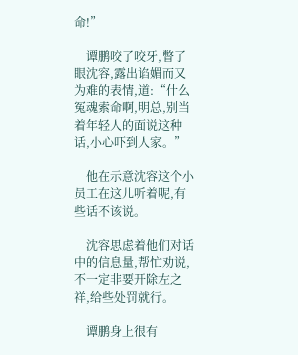命!”

    谭鹏咬了咬牙,瞥了眼沈容,露出谄媚而又为难的表情,道:“什么冤魂索命啊,明总,别当着年轻人的面说这种话,小心吓到人家。”

    他在示意沈容这个小员工在这儿听着呢,有些话不该说。

    沈容思虑着他们对话中的信息量,帮忙劝说,不一定非要开除左之祥,给些处罚就行。

    谭鹏身上很有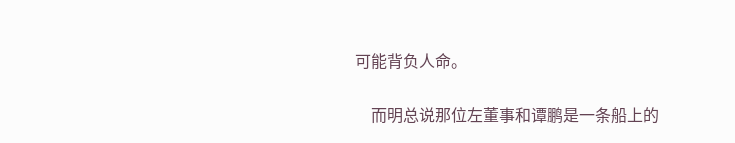可能背负人命。

    而明总说那位左董事和谭鹏是一条船上的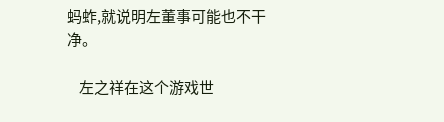蚂蚱,就说明左董事可能也不干净。

    左之祥在这个游戏世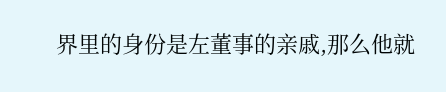界里的身份是左董事的亲戚,那么他就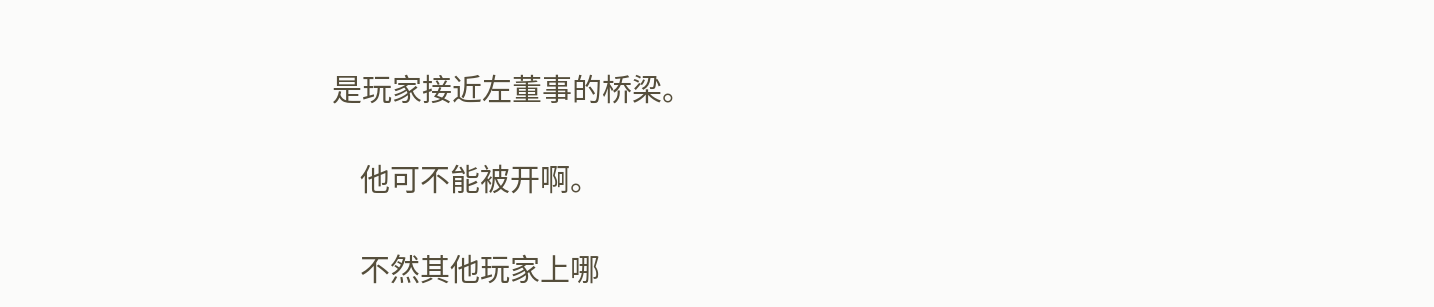是玩家接近左董事的桥梁。

    他可不能被开啊。

    不然其他玩家上哪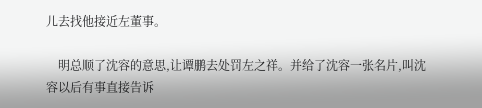儿去找他接近左董事。

    明总顺了沈容的意思,让谭鹏去处罚左之祥。并给了沈容一张名片,叫沈容以后有事直接告诉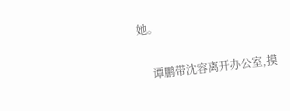她。

    谭鹏带沈容离开办公室,摸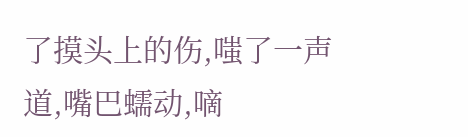了摸头上的伤,嗤了一声道,嘴巴蠕动,嘀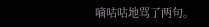嘀咕咕地骂了两句。